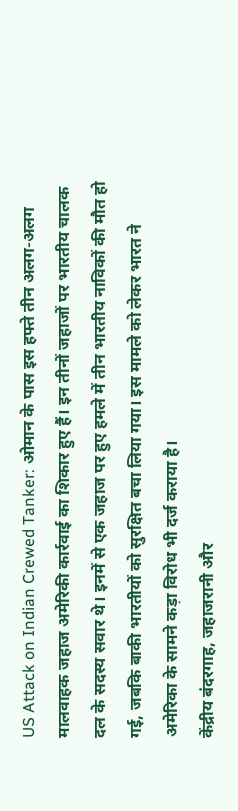US Attack on Indian Crewed Tanker: ओमान के पास इस हफ्ते तीन अलग-अलग मालवाहक जहाज अमेरिकी कार्रवाई का शिकार हुए हैं। इन तीनों जहाजों पर भारतीय चालक दल के सदस्य सवार थे। इनमें से एक जहाज पर हुए हमले में तीन भारतीय नाविकों की मौत हो गई, जबकि बाकी भारतीयों को सुरक्षित बचा लिया गया। इस मामले को लेकर भारत ने अमेरिका के सामने कड़ा विरोध भी दर्ज कराया है।
केंद्रीय बंदरगाह, जहाजरानी और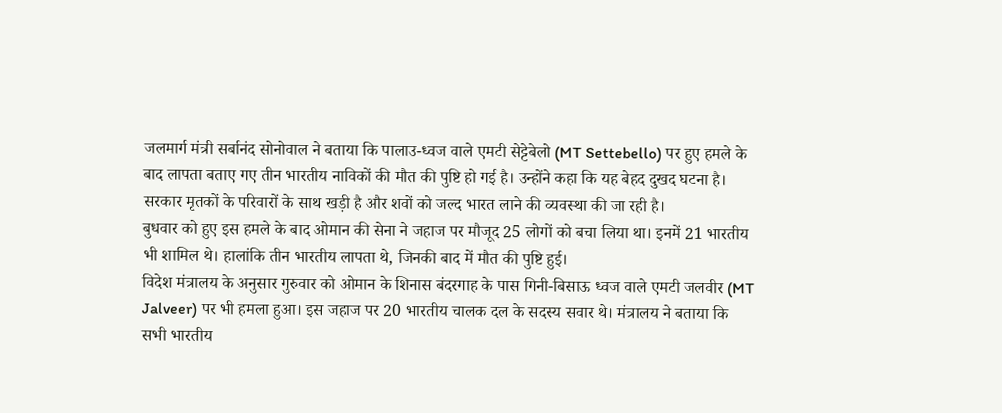जलमार्ग मंत्री सर्बानंद सोनोवाल ने बताया कि पालाउ-ध्वज वाले एमटी सेट्टेबेलो (MT Settebello) पर हुए हमले के बाद लापता बताए गए तीन भारतीय नाविकों की मौत की पुष्टि हो गई है। उन्होंने कहा कि यह बेहद दुखद घटना है। सरकार मृतकों के परिवारों के साथ खड़ी है और शवों को जल्द भारत लाने की व्यवस्था की जा रही है।
बुधवार को हुए इस हमले के बाद ओमान की सेना ने जहाज पर मौजूद 25 लोगों को बचा लिया था। इनमें 21 भारतीय भी शामिल थे। हालांकि तीन भारतीय लापता थे, जिनकी बाद में मौत की पुष्टि हुई।
विदेश मंत्रालय के अनुसार गुरुवार को ओमान के शिनास बंदरगाह के पास गिनी-बिसाऊ ध्वज वाले एमटी जलवीर (MT Jalveer) पर भी हमला हुआ। इस जहाज पर 20 भारतीय चालक दल के सदस्य सवार थे। मंत्रालय ने बताया कि सभी भारतीय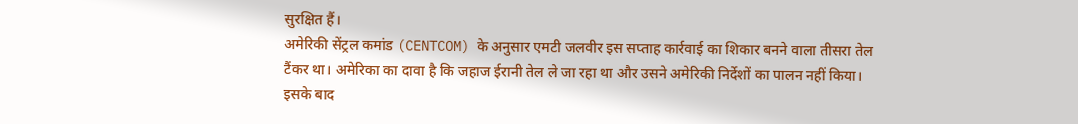सुरक्षित हैं।
अमेरिकी सेंट्रल कमांड (CENTCOM) के अनुसार एमटी जलवीर इस सप्ताह कार्रवाई का शिकार बनने वाला तीसरा तेल टैंकर था। अमेरिका का दावा है कि जहाज ईरानी तेल ले जा रहा था और उसने अमेरिकी निर्देशों का पालन नहीं किया। इसके बाद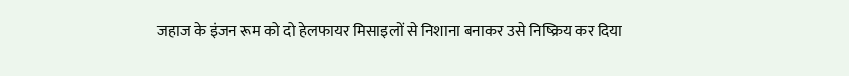जहाज के इंजन रूम को दो हेलफायर मिसाइलों से निशाना बनाकर उसे निष्क्रिय कर दिया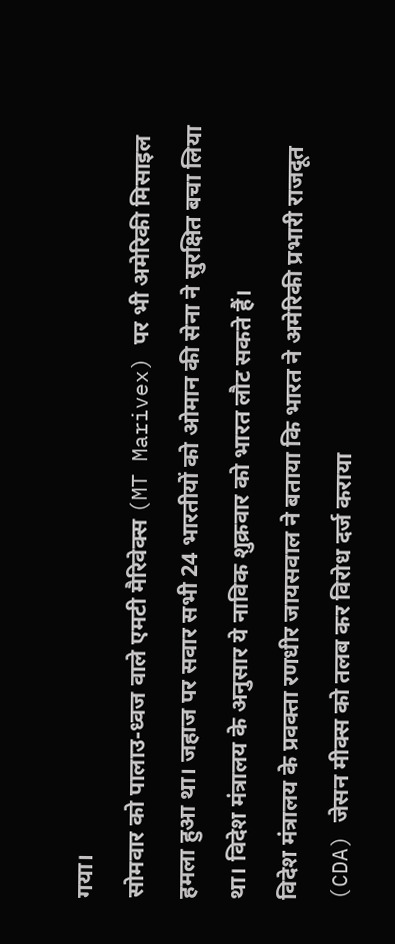गया।
सोमवार को पालाउ-ध्वज वाले एमटी मैरिवेक्स (MT Marivex) पर भी अमेरिकी मिसाइल हमला हुआ था। जहाज पर सवार सभी 24 भारतीयों को ओमान की सेना ने सुरक्षित बचा लिया था। विदेश मंत्रालय के अनुसार ये नाविक शुक्रवार को भारत लौट सकते हैं।
विदेश मंत्रालय के प्रवक्ता रणधीर जायसवाल ने बताया कि भारत ने अमेरिकी प्रभारी राजदूत (CDA) जेसन मीक्स को तलब कर विरोध दर्ज कराया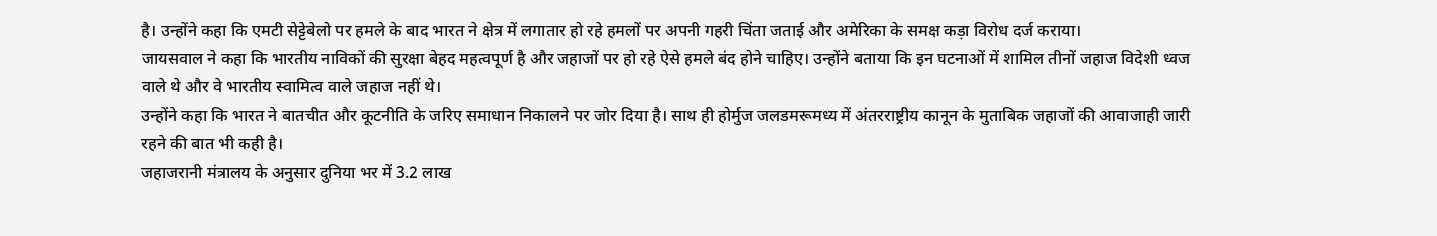है। उन्होंने कहा कि एमटी सेट्टेबेलो पर हमले के बाद भारत ने क्षेत्र में लगातार हो रहे हमलों पर अपनी गहरी चिंता जताई और अमेरिका के समक्ष कड़ा विरोध दर्ज कराया।
जायसवाल ने कहा कि भारतीय नाविकों की सुरक्षा बेहद महत्वपूर्ण है और जहाजों पर हो रहे ऐसे हमले बंद होने चाहिए। उन्होंने बताया कि इन घटनाओं में शामिल तीनों जहाज विदेशी ध्वज वाले थे और वे भारतीय स्वामित्व वाले जहाज नहीं थे।
उन्होंने कहा कि भारत ने बातचीत और कूटनीति के जरिए समाधान निकालने पर जोर दिया है। साथ ही होर्मुज जलडमरूमध्य में अंतरराष्ट्रीय कानून के मुताबिक जहाजों की आवाजाही जारी रहने की बात भी कही है।
जहाजरानी मंत्रालय के अनुसार दुनिया भर में 3.2 लाख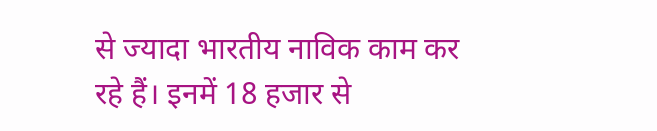से ज्यादा भारतीय नाविक काम कर रहे हैं। इनमें 18 हजार से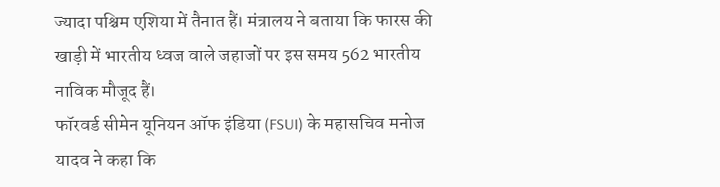ज्यादा पश्चिम एशिया में तैनात हैं। मंत्रालय ने बताया कि फारस की खाड़ी में भारतीय ध्वज वाले जहाजों पर इस समय 562 भारतीय नाविक मौजूद हैं।
फॉरवर्ड सीमेन यूनियन ऑफ इंडिया (FSUI) के महासचिव मनोज यादव ने कहा कि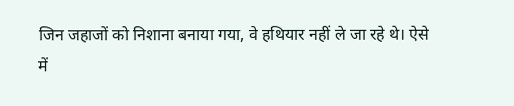जिन जहाजों को निशाना बनाया गया, वे हथियार नहीं ले जा रहे थे। ऐसे में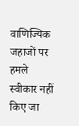वाणिज्यिक जहाजों पर हमले स्वीकार नहीं किए जा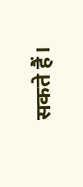सकते हैं।